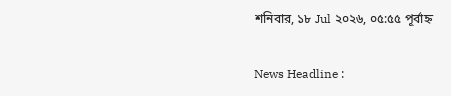শনিবার, ১৮ Jul ২০২৬, ০৫:৫৫ পূর্বাহ্ন

News Headline :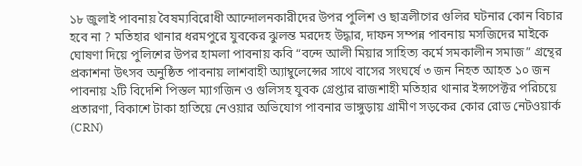১৮ জুলাই পাবনায় বৈষম্যবিরোধী আন্দোলনকারীদের উপর পুলিশ ও ছাত্রলীগের গুলির ঘটনার কোন বিচার হবে না ? মতিহার থানার ধরমপুরে যুবকের ঝুলন্ত মরদেহ উদ্ধার, দাফন সম্পন্ন পাবনায় মসজিদের মাইকে ঘোষণা দিয়ে পুলিশের উপর হামলা পাবনায় কবি “বন্দে আলী মিয়ার সাহিত্য কর্মে সমকালীন সমাজ” গ্রন্থের প্রকাশনা উৎসব অনুষ্ঠিত পাবনায় লাশবাহী অ্যাম্বুলেন্সের সাথে বাসের সংঘর্ষে ৩ জন নিহত আহত ১০ জন পাবনায় ২টি বিদেশি পিস্তল ম্যাগজিন ও গুলিসহ যুবক গ্রেপ্তার রাজশাহী মতিহার থানার ইন্সপেক্টর পরিচয়ে প্রতারণা, বিকাশে টাকা হাতিয়ে নেওয়ার অভিযোগ পাবনার ভাঙ্গুড়ায় গ্রামীণ সড়কের কোর রোড নেটওয়ার্ক (CRN)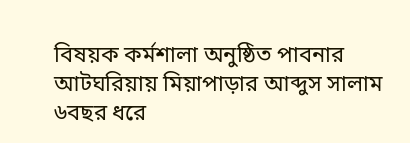বিষয়ক কর্মশালা অনুষ্ঠিত পাবনার আটঘরিয়ায় মিয়াপাড়ার আব্দুস সালাম ৬বছর ধরে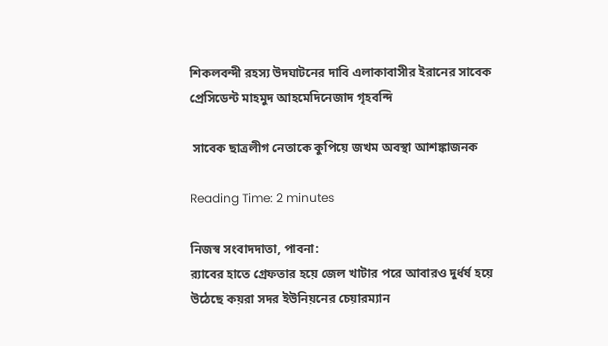শিকলবন্দী রহস্য উদঘাটনের দাবি এলাকাবাসীর ইরানের সাবেক প্রেসিডেন্ট মাহমুদ আহমেদিনেজাদ গৃহবন্দি

 সাবেক ছাত্রলীগ নেতাকে কুপিয়ে জখম অবস্থা আশঙ্কাজনক

Reading Time: 2 minutes

নিজস্ব সংবাদদাতা, পাবনা:
র‍্যাবের হাতে গ্রেফতার হয়ে জেল খাটার পরে আবারও দুর্ধর্ষ হয়ে উঠেছে কয়রা সদর ইউনিয়নের চেয়ারম্যান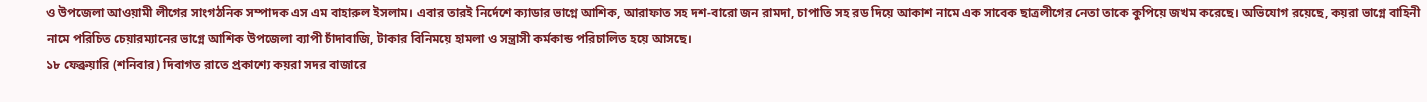ও উপজেলা আওয়ামী লীগের সাংগঠনিক সম্পাদক এস এম বাহারুল ইসলাম। এবার তারই নির্দেশে ক্যাডার ভাগ্নে আশিক, আরাফাত সহ দশ-বারো জন রামদা, চাপাতি সহ রড দিয়ে আকাশ নামে এক সাবেক ছাত্রলীগের নেতা তাকে কুপিয়ে জখম করেছে। অভিযোগ রয়েছে, কয়রা ভাগ্নে বাহিনী নামে পরিচিত চেয়ারম্যানের ভাগ্নে আশিক উপজেলা ব্যাপী চাঁদাবাজি, টাকার বিনিময়ে হামলা ও সন্ত্রাসী কর্মকান্ড পরিচালিত হয়ে আসছে।
১৮ ফেব্রুয়ারি (শনিবার) দিবাগত রাতে প্রকাশ্যে কয়রা সদর বাজারে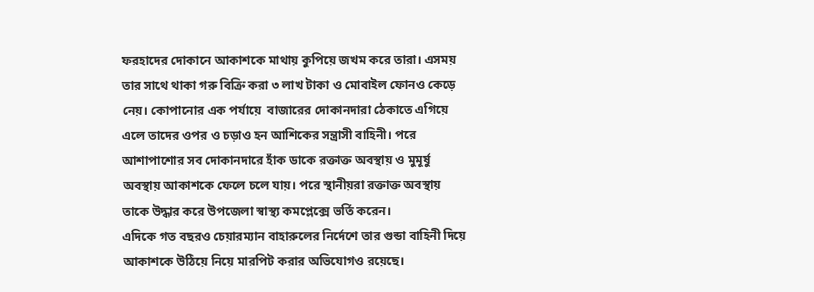ফরহাদের দোকানে আকাশকে মাথায় কুপিয়ে জখম করে তারা। এসময় তার সাথে থাকা গরু বিক্রি করা ৩ লাখ টাকা ও মোবাইল ফোনও কেড়ে নেয়। কোপানোর এক পর্যায়ে  বাজারের দোকানদারা ঠেকাতে এগিয়ে এলে তাদের ওপর ও চড়াও হন আশিকের সন্ত্রাসী বাহিনী। পরে আশাপাশোর সব দোকানদারে হাঁক ডাকে রক্তাক্ত অবস্থায় ও মুমূর্ষু অবস্থায় আকাশকে ফেলে চলে যায়। পরে স্থানীয়রা রক্তাক্ত অবস্থায় তাকে উদ্ধার করে উপজেলা স্বাস্থ্য কমপ্লেক্সে ভর্তি করেন।
এদিকে গত বছরও চেয়ারম্যান বাহারুলের নির্দেশে তার গুন্ডা বাহিনী দিয়ে আকাশকে উঠিয়ে নিয়ে মারপিট করার অভিযোগও রয়েছে।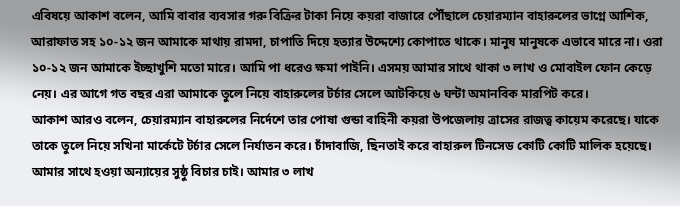এবিষয়ে আকাশ বলেন, আমি বাবার ব্যবসার গরু বিক্রির টাকা নিয়ে কয়রা বাজারে পৌঁছালে চেয়ারম্যান বাহারুলের ভাগ্নে আশিক, আরাফাত সহ ১০-১২ জন আমাকে মাথায় রামদা, চাপাতি দিয়ে হত্যার উদ্দেশ্যে কোপাতে থাকে। মানুষ মানুষকে এভাবে মারে না। ওরা ১০-১২ জন আমাকে ইচ্ছাখুশি মতো মারে। আমি পা ধরেও ক্ষমা পাইনি। এসময় আমার সাথে থাকা ৩ লাখ ও মোবাইল ফোন কেড়ে নেয়। এর আগে গত বছর এরা আমাকে তুলে নিয়ে বাহারুলের টর্চার সেলে আটকিয়ে ৬ ঘন্টা অমানবিক মারপিট করে।
আকাশ আরও বলেন, চেয়ারম্যান বাহারুলের নির্দেশে তার পোষা গুন্ডা বাহিনী কয়রা উপজেলায় ত্রাসের রাজত্ব কায়েম করেছে। যাকে তাকে তুলে নিয়ে সখিনা মার্কেটে টর্চার সেলে নির্যাতন করে। চাঁদাবাজি, ছিনতাই করে বাহারুল টিনসেড কোটি কোটি মালিক হয়েছে। আমার সাথে হওয়া অন্যায়ের সুষ্ঠু বিচার চাই। আমার ৩ লাখ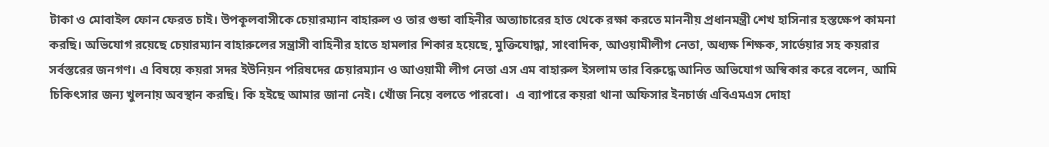টাকা ও মোবাইল ফোন ফেরত চাই। উপকূলবাসীকে চেয়ারম্যান বাহারুল ও তার গুন্ডা বাহিনীর অত্যাচারের হাত থেকে রক্ষা করতে মাননীয় প্রধানমন্ত্রী শেখ হাসিনার হস্তক্ষেপ কামনা করছি। অভিযোগ রয়েছে চেয়ারম্যান বাহারুলের সন্ত্রাসী বাহিনীর হাতে হামলার শিকার হয়েছে, মুক্তিযোদ্ধা, সাংবাদিক, আওয়ামীলীগ নেতা, অধ্যক্ষ শিক্ষক, সার্ভেয়ার সহ কয়রার সর্বস্তরের জনগণ। এ বিষয়ে কয়রা সদর ইউনিয়ন পরিষদের চেয়ারম্যান ও আওয়ামী লীগ নেতা এস এম বাহারুল ইসলাম তার বিরুদ্ধে আনিত অভিযোগ অস্বিকার করে বলেন, আমি চিকিৎসার জন্য খুলনায় অবস্থান করছি। কি হইছে আমার জানা নেই। খোঁজ নিয়ে বলতে পারবো।  এ ব্যাপারে কয়রা থানা অফিসার ইনচার্জ এবিএমএস দোহা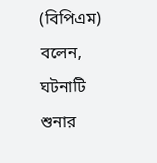(বিপিএম)  বলেন, ঘটনাটি শুনার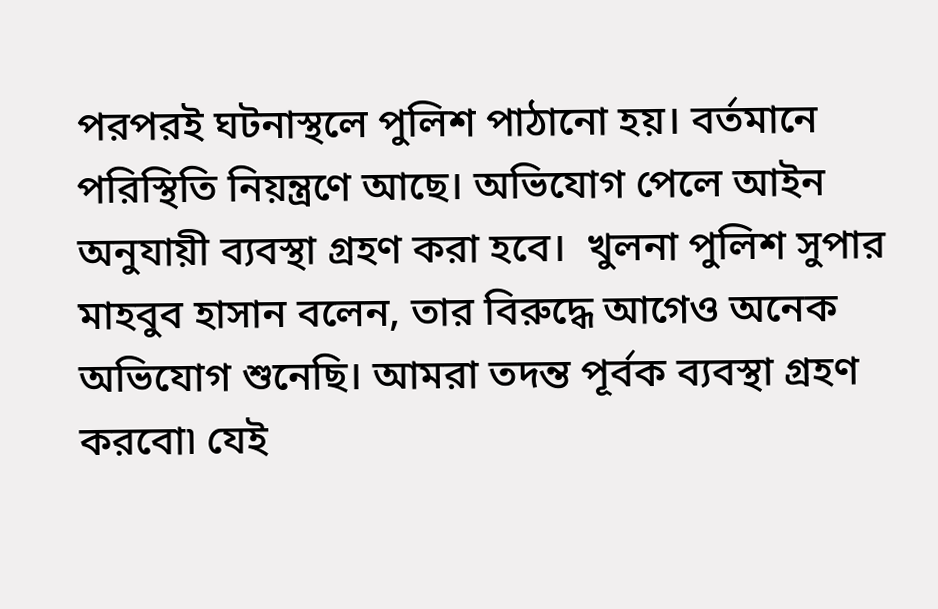পরপরই ঘটনাস্থলে পুলিশ পাঠানো হয়। বর্তমানে পরিস্থিতি নিয়ন্ত্রণে আছে। অভিযোগ পেলে আইন অনুযায়ী ব্যবস্থা গ্রহণ করা হবে।  খুলনা পুলিশ সুপার মাহবুব হাসান বলেন, তার বিরুদ্ধে আগেও অনেক অভিযোগ শুনেছি। আমরা তদন্ত পূর্বক ব্যবস্থা গ্রহণ করবো৷ যেই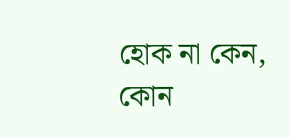হোক না কেন, কোন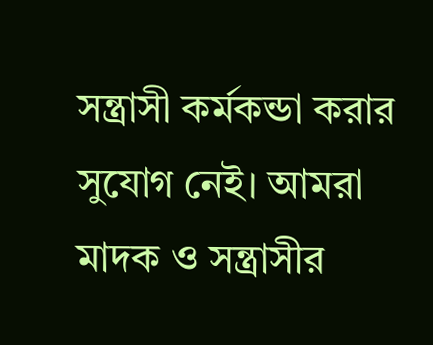সন্ত্রাসী কর্মকন্ডা করার সুযোগ নেই। আমরা মাদক ও সন্ত্রাসীর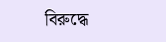বিরুদ্ধে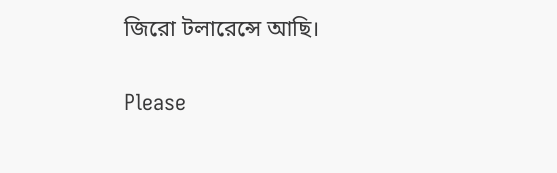জিরো টলারেন্সে আছি।

Please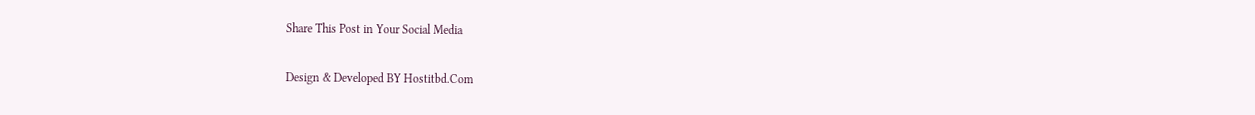Share This Post in Your Social Media

Design & Developed BY Hostitbd.Com